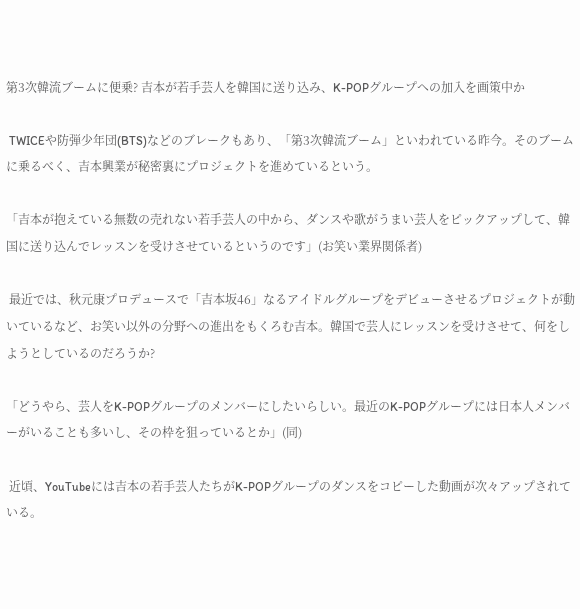第3次韓流ブームに便乗? 吉本が若手芸人を韓国に送り込み、K-POPグループへの加入を画策中か

 TWICEや防弾少年団(BTS)などのブレークもあり、「第3次韓流ブーム」といわれている昨今。そのブームに乗るべく、吉本興業が秘密裏にプロジェクトを進めているという。

「吉本が抱えている無数の売れない若手芸人の中から、ダンスや歌がうまい芸人をピックアップして、韓国に送り込んでレッスンを受けさせているというのです」(お笑い業界関係者)

 最近では、秋元康プロデュースで「吉本坂46」なるアイドルグループをデビューさせるプロジェクトが動いているなど、お笑い以外の分野への進出をもくろむ吉本。韓国で芸人にレッスンを受けさせて、何をしようとしているのだろうか?

「どうやら、芸人をK-POPグループのメンバーにしたいらしい。最近のK-POPグループには日本人メンバーがいることも多いし、その枠を狙っているとか」(同)

 近頃、YouTubeには吉本の若手芸人たちがK-POPグループのダンスをコピーした動画が次々アップされている。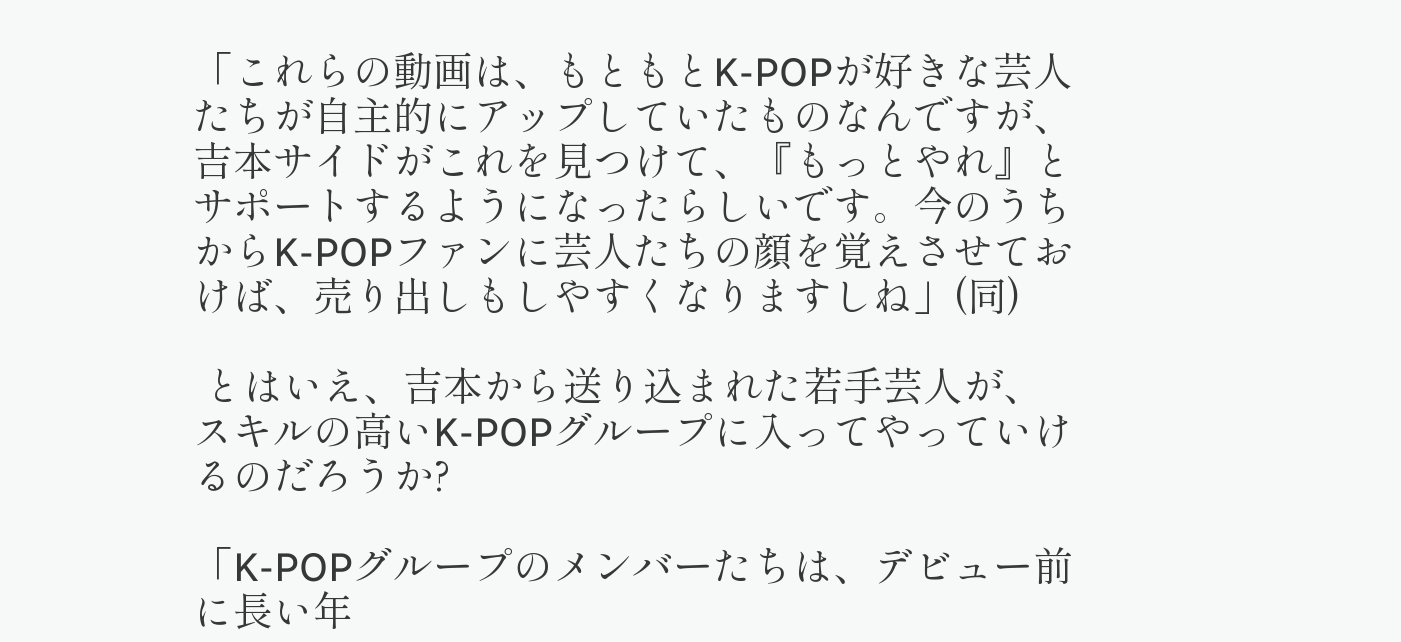「これらの動画は、もともとK-POPが好きな芸人たちが自主的にアップしていたものなんですが、吉本サイドがこれを見つけて、『もっとやれ』とサポートするようになったらしいです。今のうちからK-POPファンに芸人たちの顔を覚えさせておけば、売り出しもしやすくなりますしね」(同)

 とはいえ、吉本から送り込まれた若手芸人が、スキルの高いK-POPグループに入ってやっていけるのだろうか?

「K-POPグループのメンバーたちは、デビュー前に長い年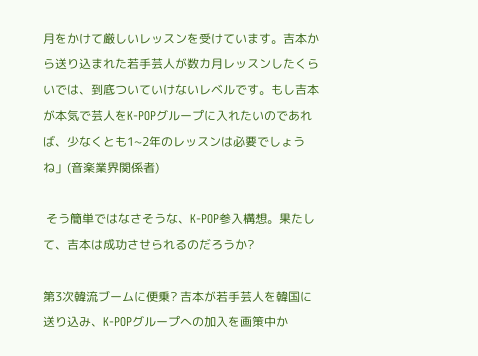月をかけて厳しいレッスンを受けています。吉本から送り込まれた若手芸人が数カ月レッスンしたくらいでは、到底ついていけないレベルです。もし吉本が本気で芸人をK-POPグループに入れたいのであれば、少なくとも1~2年のレッスンは必要でしょうね」(音楽業界関係者)

 そう簡単ではなさそうな、K-POP参入構想。果たして、吉本は成功させられるのだろうか?

第3次韓流ブームに便乗? 吉本が若手芸人を韓国に送り込み、K-POPグループへの加入を画策中か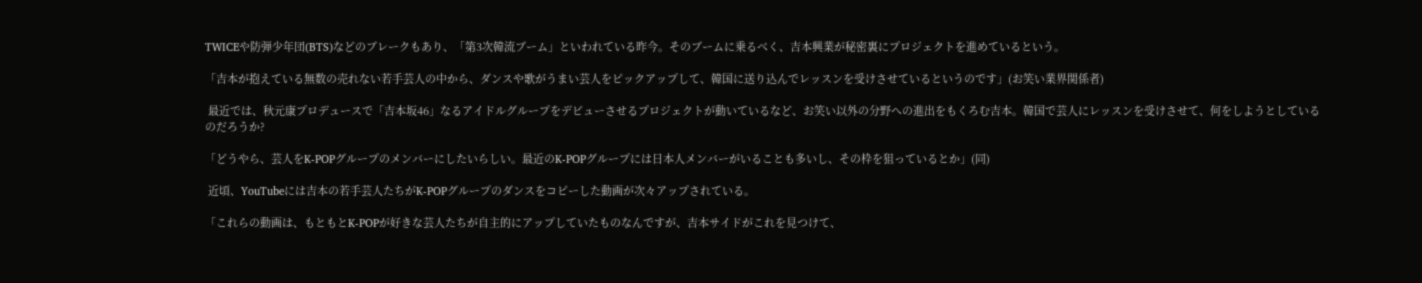TWICEや防弾少年団(BTS)などのブレークもあり、「第3次韓流ブーム」といわれている昨今。そのブームに乗るべく、吉本興業が秘密裏にプロジェクトを進めているという。

「吉本が抱えている無数の売れない若手芸人の中から、ダンスや歌がうまい芸人をピックアップして、韓国に送り込んでレッスンを受けさせているというのです」(お笑い業界関係者)

 最近では、秋元康プロデュースで「吉本坂46」なるアイドルグループをデビューさせるプロジェクトが動いているなど、お笑い以外の分野への進出をもくろむ吉本。韓国で芸人にレッスンを受けさせて、何をしようとしているのだろうか?

「どうやら、芸人をK-POPグループのメンバーにしたいらしい。最近のK-POPグループには日本人メンバーがいることも多いし、その枠を狙っているとか」(同)

 近頃、YouTubeには吉本の若手芸人たちがK-POPグループのダンスをコピーした動画が次々アップされている。

「これらの動画は、もともとK-POPが好きな芸人たちが自主的にアップしていたものなんですが、吉本サイドがこれを見つけて、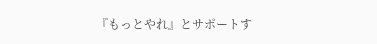『もっとやれ』とサポートす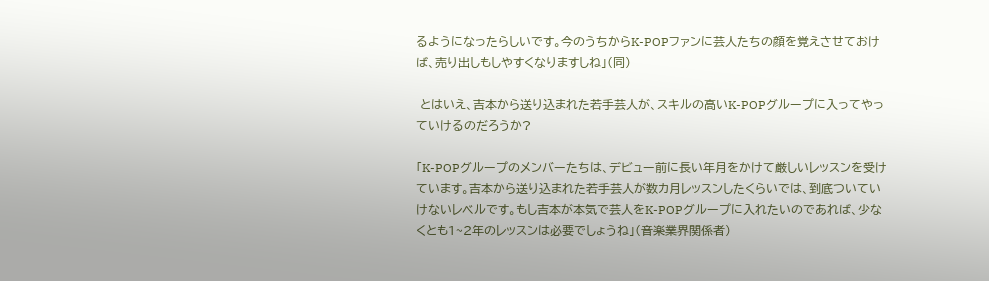るようになったらしいです。今のうちからK-POPファンに芸人たちの顔を覚えさせておけば、売り出しもしやすくなりますしね」(同)

 とはいえ、吉本から送り込まれた若手芸人が、スキルの高いK-POPグループに入ってやっていけるのだろうか?

「K-POPグループのメンバーたちは、デビュー前に長い年月をかけて厳しいレッスンを受けています。吉本から送り込まれた若手芸人が数カ月レッスンしたくらいでは、到底ついていけないレベルです。もし吉本が本気で芸人をK-POPグループに入れたいのであれば、少なくとも1~2年のレッスンは必要でしょうね」(音楽業界関係者)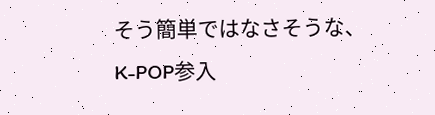そう簡単ではなさそうな、K-POP参入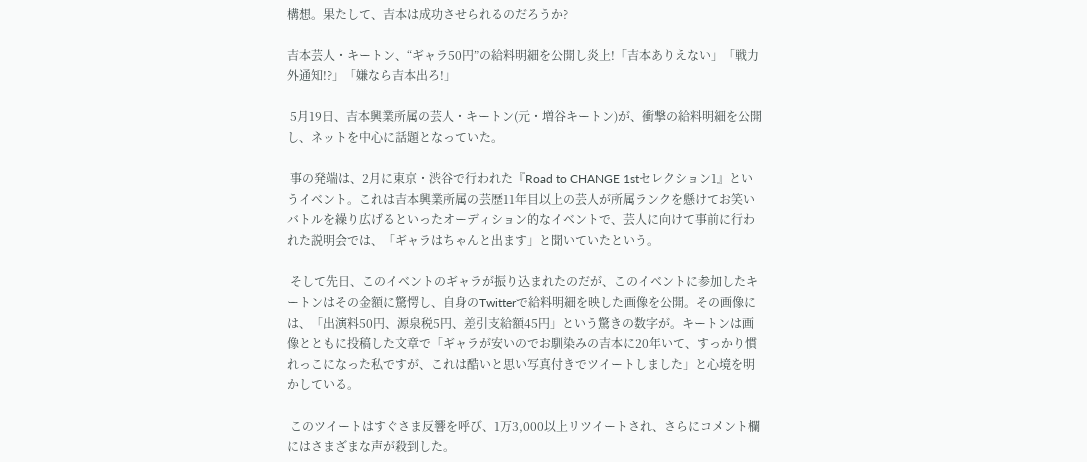構想。果たして、吉本は成功させられるのだろうか?

吉本芸人・キートン、“ギャラ50円”の給料明細を公開し炎上!「吉本ありえない」「戦力外通知!?」「嫌なら吉本出ろ!」

 5月19日、吉本興業所属の芸人・キートン(元・増谷キートン)が、衝撃の給料明細を公開し、ネットを中心に話題となっていた。

 事の発端は、2月に東京・渋谷で行われた『Road to CHANGE 1stセレクション1』というイベント。これは吉本興業所属の芸歴11年目以上の芸人が所属ランクを懸けてお笑いバトルを繰り広げるといったオーディション的なイベントで、芸人に向けて事前に行われた説明会では、「ギャラはちゃんと出ます」と聞いていたという。

 そして先日、このイベントのギャラが振り込まれたのだが、このイベントに参加したキートンはその金額に驚愕し、自身のTwitterで給料明細を映した画像を公開。その画像には、「出演料50円、源泉税5円、差引支給額45円」という驚きの数字が。キートンは画像とともに投稿した文章で「ギャラが安いのでお馴染みの吉本に20年いて、すっかり慣れっこになった私ですが、これは酷いと思い写真付きでツイートしました」と心境を明かしている。

 このツイートはすぐさま反響を呼び、1万3,000以上リツイートされ、さらにコメント欄にはさまざまな声が殺到した。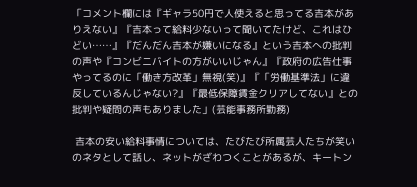「コメント欄には『ギャラ50円で人使えると思ってる吉本がありえない』『吉本って給料少ないって聞いてたけど、これはひどい……』『だんだん吉本が嫌いになる』という吉本への批判の声や『コンビニバイトの方がいいじゃん』『政府の広告仕事やってるのに「働き方改革」無視(笑)』『「労働基準法」に違反しているんじゃない?』『最低保障賃金クリアしてない』との批判や疑問の声もありました」(芸能事務所勤務)

 吉本の安い給料事情については、たびたび所属芸人たちが笑いのネタとして話し、ネットがざわつくことがあるが、キートン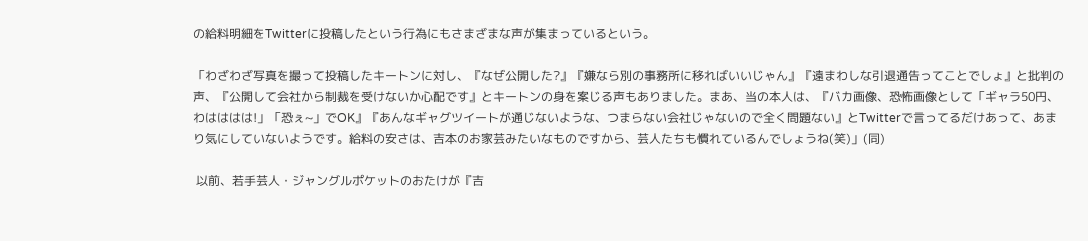の給料明細をTwitterに投稿したという行為にもさまざまな声が集まっているという。

「わざわざ写真を撮って投稿したキートンに対し、『なぜ公開した?』『嫌なら別の事務所に移ればいいじゃん』『遠まわしな引退通告ってことでしょ』と批判の声、『公開して会社から制裁を受けないか心配です』とキートンの身を案じる声もありました。まあ、当の本人は、『バカ画像、恐怖画像として「ギャラ50円、わはははは!」「恐ぇ~」でOK』『あんなギャグツイートが通じないような、つまらない会社じゃないので全く問題ない』とTwitterで言ってるだけあって、あまり気にしていないようです。給料の安さは、吉本のお家芸みたいなものですから、芸人たちも慣れているんでしょうね(笑)」(同)

 以前、若手芸人・ジャングルポケットのおたけが『吉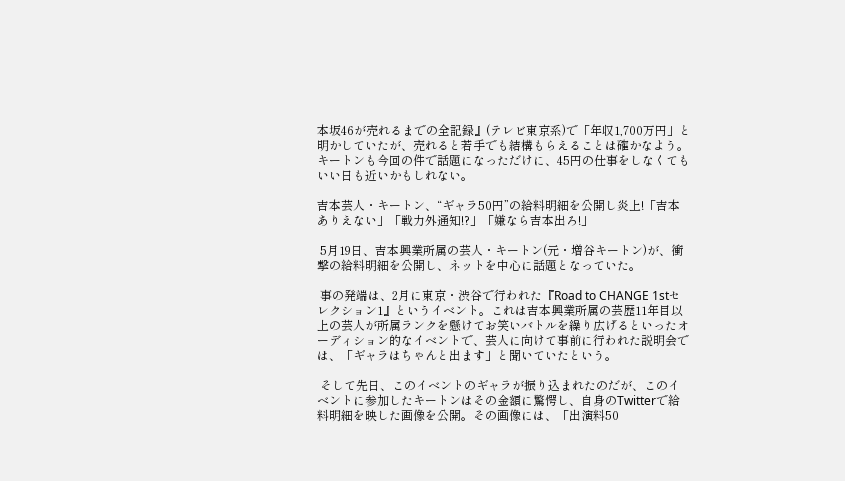本坂46が売れるまでの全記録』(テレビ東京系)で「年収1,700万円」と明かしていたが、売れると若手でも結構もらえることは確かなよう。キートンも今回の件で話題になっただけに、45円の仕事をしなくてもいい日も近いかもしれない。

吉本芸人・キートン、“ギャラ50円”の給料明細を公開し炎上!「吉本ありえない」「戦力外通知!?」「嫌なら吉本出ろ!」

 5月19日、吉本興業所属の芸人・キートン(元・増谷キートン)が、衝撃の給料明細を公開し、ネットを中心に話題となっていた。

 事の発端は、2月に東京・渋谷で行われた『Road to CHANGE 1stセレクション1』というイベント。これは吉本興業所属の芸歴11年目以上の芸人が所属ランクを懸けてお笑いバトルを繰り広げるといったオーディション的なイベントで、芸人に向けて事前に行われた説明会では、「ギャラはちゃんと出ます」と聞いていたという。

 そして先日、このイベントのギャラが振り込まれたのだが、このイベントに参加したキートンはその金額に驚愕し、自身のTwitterで給料明細を映した画像を公開。その画像には、「出演料50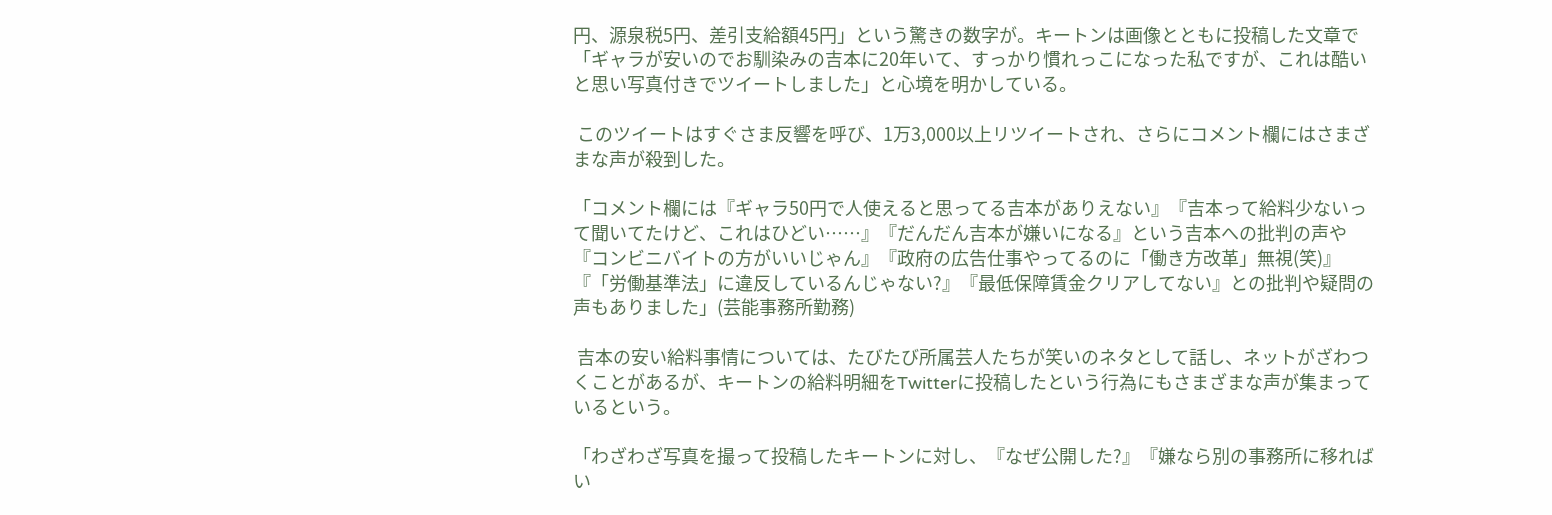円、源泉税5円、差引支給額45円」という驚きの数字が。キートンは画像とともに投稿した文章で「ギャラが安いのでお馴染みの吉本に20年いて、すっかり慣れっこになった私ですが、これは酷いと思い写真付きでツイートしました」と心境を明かしている。

 このツイートはすぐさま反響を呼び、1万3,000以上リツイートされ、さらにコメント欄にはさまざまな声が殺到した。

「コメント欄には『ギャラ50円で人使えると思ってる吉本がありえない』『吉本って給料少ないって聞いてたけど、これはひどい……』『だんだん吉本が嫌いになる』という吉本への批判の声や『コンビニバイトの方がいいじゃん』『政府の広告仕事やってるのに「働き方改革」無視(笑)』『「労働基準法」に違反しているんじゃない?』『最低保障賃金クリアしてない』との批判や疑問の声もありました」(芸能事務所勤務)

 吉本の安い給料事情については、たびたび所属芸人たちが笑いのネタとして話し、ネットがざわつくことがあるが、キートンの給料明細をTwitterに投稿したという行為にもさまざまな声が集まっているという。

「わざわざ写真を撮って投稿したキートンに対し、『なぜ公開した?』『嫌なら別の事務所に移ればい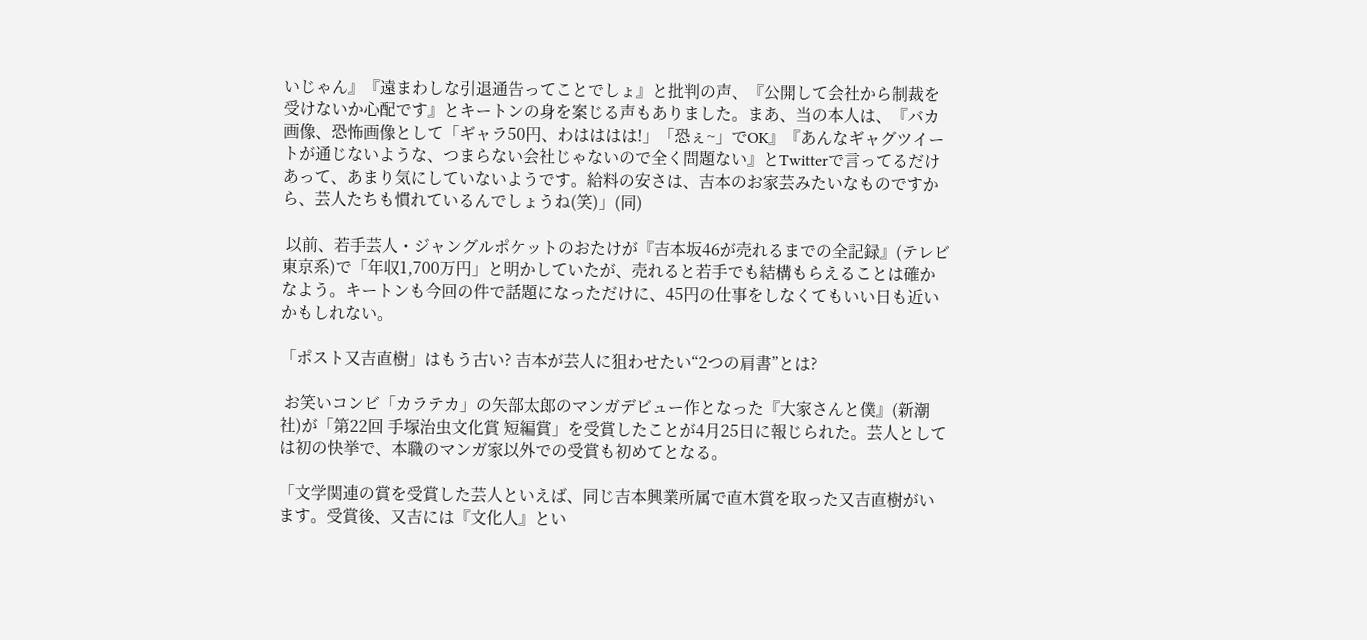いじゃん』『遠まわしな引退通告ってことでしょ』と批判の声、『公開して会社から制裁を受けないか心配です』とキートンの身を案じる声もありました。まあ、当の本人は、『バカ画像、恐怖画像として「ギャラ50円、わはははは!」「恐ぇ~」でOK』『あんなギャグツイートが通じないような、つまらない会社じゃないので全く問題ない』とTwitterで言ってるだけあって、あまり気にしていないようです。給料の安さは、吉本のお家芸みたいなものですから、芸人たちも慣れているんでしょうね(笑)」(同)

 以前、若手芸人・ジャングルポケットのおたけが『吉本坂46が売れるまでの全記録』(テレビ東京系)で「年収1,700万円」と明かしていたが、売れると若手でも結構もらえることは確かなよう。キートンも今回の件で話題になっただけに、45円の仕事をしなくてもいい日も近いかもしれない。

「ポスト又吉直樹」はもう古い? 吉本が芸人に狙わせたい“2つの肩書”とは?

 お笑いコンビ「カラテカ」の矢部太郎のマンガデビュー作となった『大家さんと僕』(新潮社)が「第22回 手塚治虫文化賞 短編賞」を受賞したことが4月25日に報じられた。芸人としては初の快挙で、本職のマンガ家以外での受賞も初めてとなる。

「文学関連の賞を受賞した芸人といえば、同じ吉本興業所属で直木賞を取った又吉直樹がいます。受賞後、又吉には『文化人』とい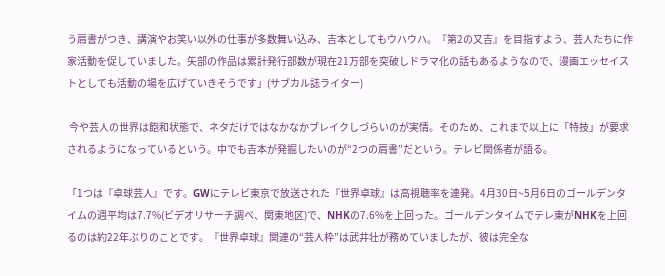う肩書がつき、講演やお笑い以外の仕事が多数舞い込み、吉本としてもウハウハ。『第2の又吉』を目指すよう、芸人たちに作家活動を促していました。矢部の作品は累計発行部数が現在21万部を突破しドラマ化の話もあるようなので、漫画エッセイストとしても活動の場を広げていきそうです」(サブカル誌ライター)

 今や芸人の世界は飽和状態で、ネタだけではなかなかブレイクしづらいのが実情。そのため、これまで以上に「特技」が要求されるようになっているという。中でも吉本が発掘したいのが“2つの肩書”だという。テレビ関係者が語る。

「1つは『卓球芸人』です。GWにテレビ東京で放送された『世界卓球』は高視聴率を連発。4月30日~5月6日のゴールデンタイムの週平均は7.7%(ビデオリサーチ調べ、関東地区)で、NHKの7.6%を上回った。ゴールデンタイムでテレ東がNHKを上回るのは約22年ぶりのことです。『世界卓球』関連の“芸人枠”は武井壮が務めていましたが、彼は完全な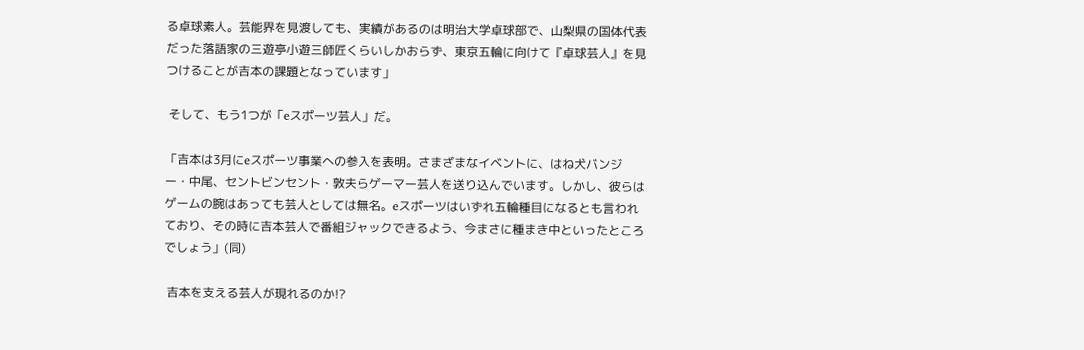る卓球素人。芸能界を見渡しても、実績があるのは明治大学卓球部で、山梨県の国体代表だった落語家の三遊亭小遊三師匠くらいしかおらず、東京五輪に向けて『卓球芸人』を見つけることが吉本の課題となっています」

 そして、もう1つが「eスポーツ芸人」だ。

「吉本は3月にeスポーツ事業への参入を表明。さまざまなイベントに、はね犬バンジー・中尾、セントビンセント・敦夫らゲーマー芸人を送り込んでいます。しかし、彼らはゲームの腕はあっても芸人としては無名。eスポーツはいずれ五輪種目になるとも言われており、その時に吉本芸人で番組ジャックできるよう、今まさに種まき中といったところでしょう」(同)

 吉本を支える芸人が現れるのか!?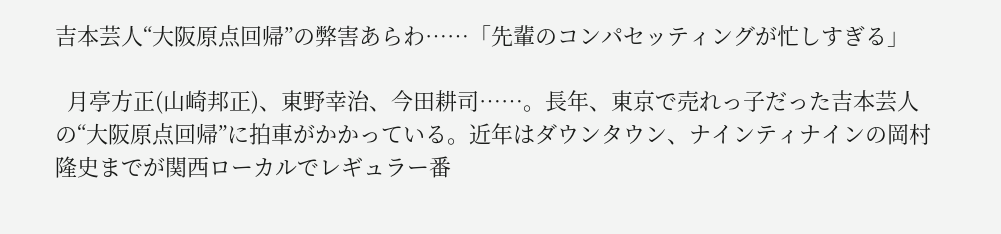吉本芸人“大阪原点回帰”の弊害あらわ……「先輩のコンパセッティングが忙しすぎる」

  月亭方正(山崎邦正)、東野幸治、今田耕司……。長年、東京で売れっ子だった吉本芸人の“大阪原点回帰”に拍車がかかっている。近年はダウンタウン、ナインティナインの岡村隆史までが関西ローカルでレギュラー番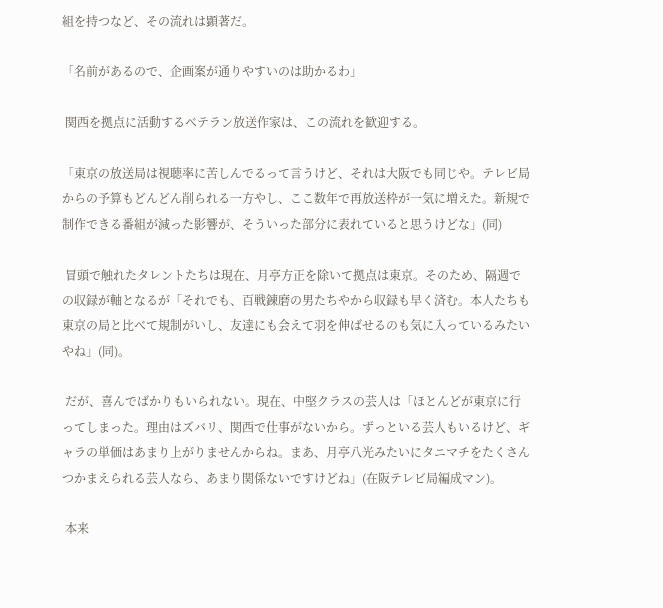組を持つなど、その流れは顕著だ。

「名前があるので、企画案が通りやすいのは助かるわ」

 関西を拠点に活動するベテラン放送作家は、この流れを歓迎する。

「東京の放送局は視聴率に苦しんでるって言うけど、それは大阪でも同じや。テレビ局からの予算もどんどん削られる一方やし、ここ数年で再放送枠が一気に増えた。新規で制作できる番組が減った影響が、そういった部分に表れていると思うけどな」(同)

 冒頭で触れたタレントたちは現在、月亭方正を除いて拠点は東京。そのため、隔週での収録が軸となるが「それでも、百戦錬磨の男たちやから収録も早く済む。本人たちも東京の局と比べて規制がいし、友達にも会えて羽を伸ばせるのも気に入っているみたいやね」(同)。

 だが、喜んでばかりもいられない。現在、中堅クラスの芸人は「ほとんどが東京に行ってしまった。理由はズバリ、関西で仕事がないから。ずっといる芸人もいるけど、ギャラの単価はあまり上がりませんからね。まあ、月亭八光みたいにタニマチをたくさんつかまえられる芸人なら、あまり関係ないですけどね」(在阪テレビ局編成マン)。

 本来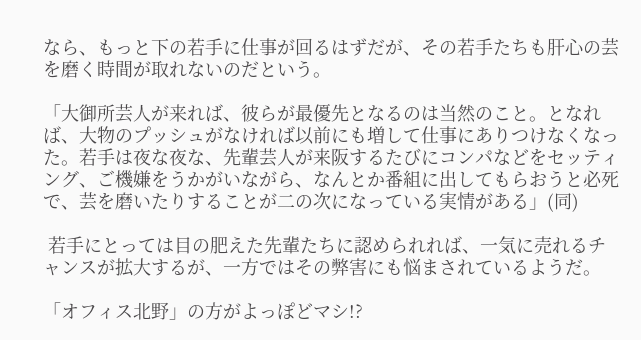なら、もっと下の若手に仕事が回るはずだが、その若手たちも肝心の芸を磨く時間が取れないのだという。

「大御所芸人が来れば、彼らが最優先となるのは当然のこと。となれば、大物のプッシュがなければ以前にも増して仕事にありつけなくなった。若手は夜な夜な、先輩芸人が来阪するたびにコンパなどをセッティング、ご機嫌をうかがいながら、なんとか番組に出してもらおうと必死で、芸を磨いたりすることが二の次になっている実情がある」(同)

 若手にとっては目の肥えた先輩たちに認められれば、一気に売れるチャンスが拡大するが、一方ではその弊害にも悩まされているようだ。

「オフィス北野」の方がよっぽどマシ!?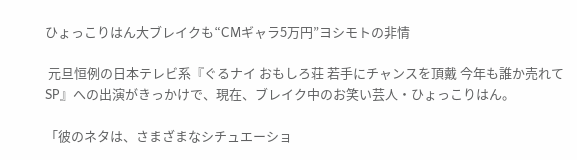ひょっこりはん大ブレイクも“CMギャラ5万円”ヨシモトの非情

 元旦恒例の日本テレビ系『ぐるナイ おもしろ荘 若手にチャンスを頂戴 今年も誰か売れてSP』への出演がきっかけで、現在、ブレイク中のお笑い芸人・ひょっこりはん。

「彼のネタは、さまざまなシチュエーショ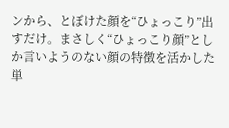ンから、とぼけた顔を“ひょっこり”出すだけ。まさしく“ひょっこり顔”としか言いようのない顔の特徴を活かした単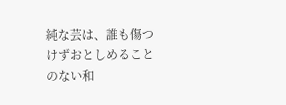純な芸は、誰も傷つけずおとしめることのない和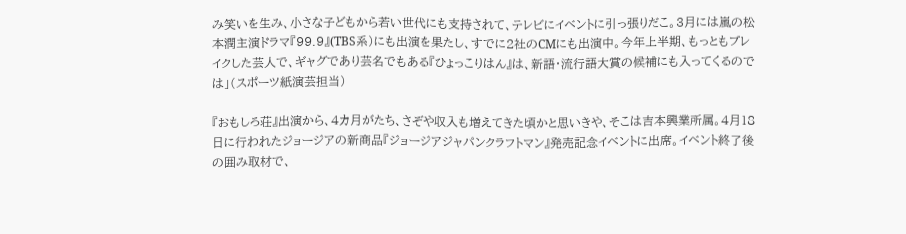み笑いを生み、小さな子どもから若い世代にも支持されて、テレビにイベントに引っ張りだこ。3月には嵐の松本潤主演ドラマ『99.9』(TBS系)にも出演を果たし、すでに2社のCMにも出演中。今年上半期、もっともブレイクした芸人で、ギャグであり芸名でもある『ひょっこりはん』は、新語・流行語大賞の候補にも入ってくるのでは」(スポーツ紙演芸担当)

『おもしろ荘』出演から、4カ月がたち、さぞや収入も増えてきた頃かと思いきや、そこは吉本興業所属。4月18日に行われたジョージアの新商品『ジョージアジャパンクラフトマン』発売記念イベントに出席。イベント終了後の囲み取材で、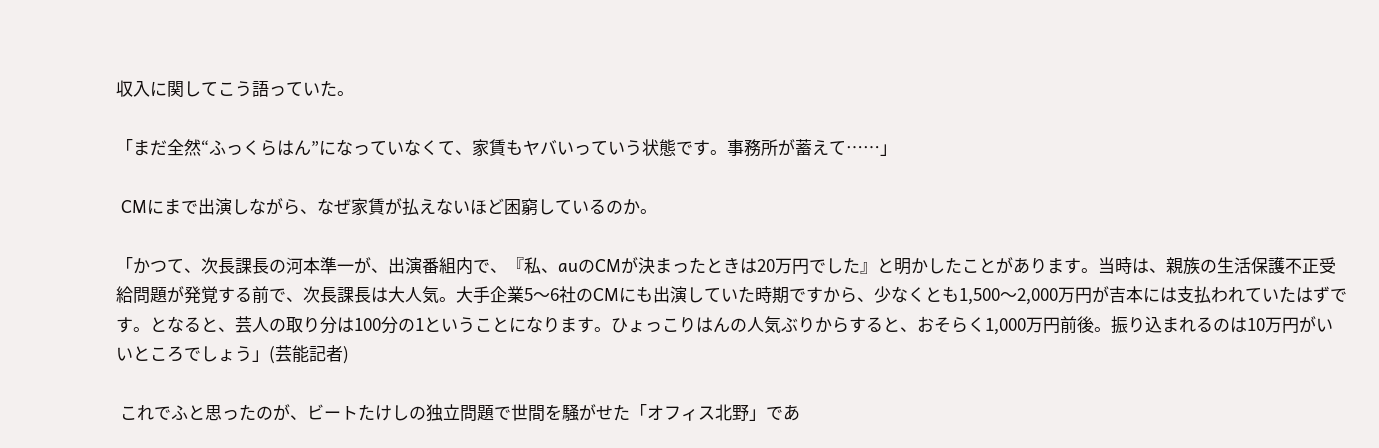収入に関してこう語っていた。

「まだ全然“ふっくらはん”になっていなくて、家賃もヤバいっていう状態です。事務所が蓄えて……」

 CMにまで出演しながら、なぜ家賃が払えないほど困窮しているのか。

「かつて、次長課長の河本準一が、出演番組内で、『私、auのCMが決まったときは20万円でした』と明かしたことがあります。当時は、親族の生活保護不正受給問題が発覚する前で、次長課長は大人気。大手企業5〜6社のCMにも出演していた時期ですから、少なくとも1,500〜2,000万円が吉本には支払われていたはずです。となると、芸人の取り分は100分の1ということになります。ひょっこりはんの人気ぶりからすると、おそらく1,000万円前後。振り込まれるのは10万円がいいところでしょう」(芸能記者)

 これでふと思ったのが、ビートたけしの独立問題で世間を騒がせた「オフィス北野」であ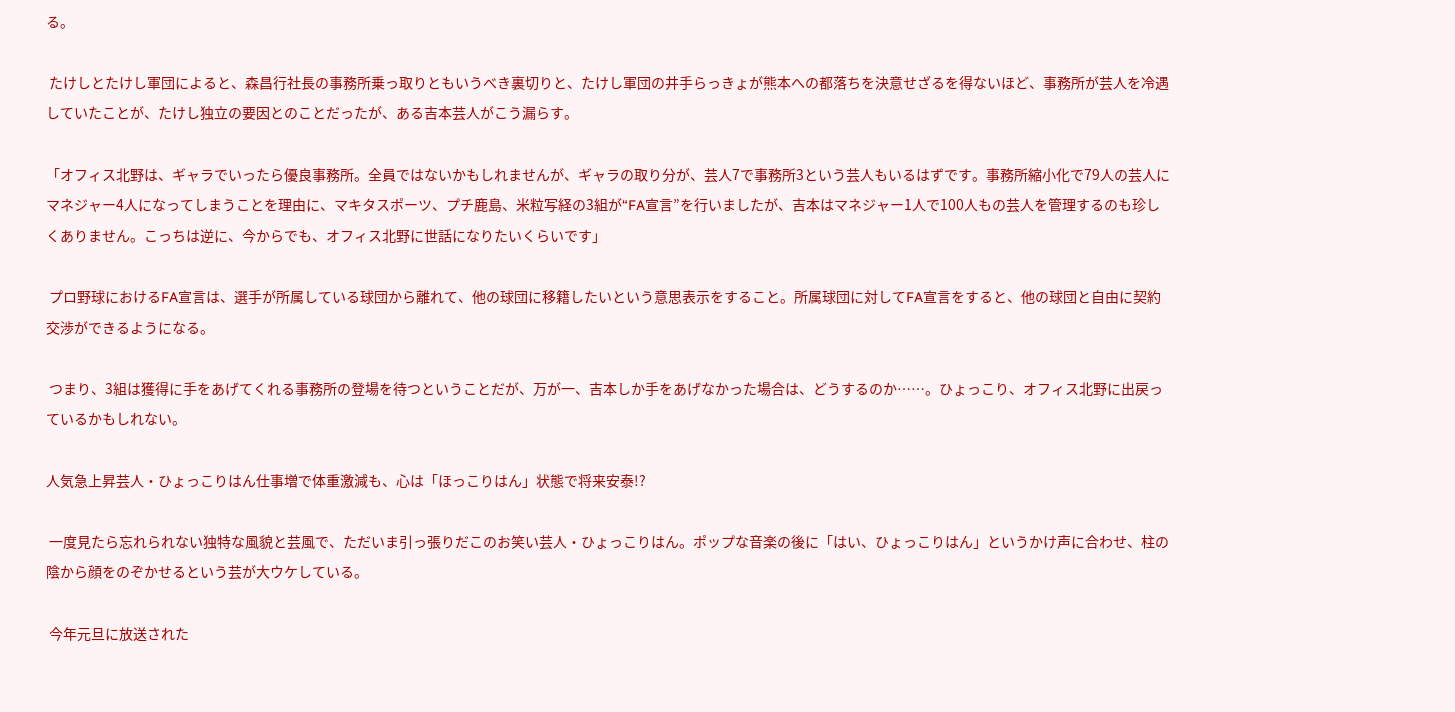る。

 たけしとたけし軍団によると、森昌行社長の事務所乗っ取りともいうべき裏切りと、たけし軍団の井手らっきょが熊本への都落ちを決意せざるを得ないほど、事務所が芸人を冷遇していたことが、たけし独立の要因とのことだったが、ある吉本芸人がこう漏らす。

「オフィス北野は、ギャラでいったら優良事務所。全員ではないかもしれませんが、ギャラの取り分が、芸人7で事務所3という芸人もいるはずです。事務所縮小化で79人の芸人にマネジャー4人になってしまうことを理由に、マキタスポーツ、プチ鹿島、米粒写経の3組が“FA宣言”を行いましたが、吉本はマネジャー1人で100人もの芸人を管理するのも珍しくありません。こっちは逆に、今からでも、オフィス北野に世話になりたいくらいです」

 プロ野球におけるFA宣言は、選手が所属している球団から離れて、他の球団に移籍したいという意思表示をすること。所属球団に対してFA宣言をすると、他の球団と自由に契約交渉ができるようになる。

 つまり、3組は獲得に手をあげてくれる事務所の登場を待つということだが、万が一、吉本しか手をあげなかった場合は、どうするのか……。ひょっこり、オフィス北野に出戻っているかもしれない。

人気急上昇芸人・ひょっこりはん仕事増で体重激減も、心は「ほっこりはん」状態で将来安泰!?

 一度見たら忘れられない独特な風貌と芸風で、ただいま引っ張りだこのお笑い芸人・ひょっこりはん。ポップな音楽の後に「はい、ひょっこりはん」というかけ声に合わせ、柱の陰から顔をのぞかせるという芸が大ウケしている。

 今年元旦に放送された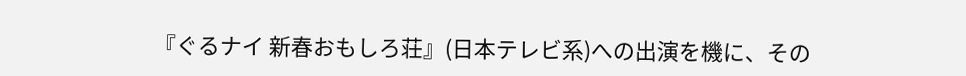『ぐるナイ 新春おもしろ荘』(日本テレビ系)への出演を機に、その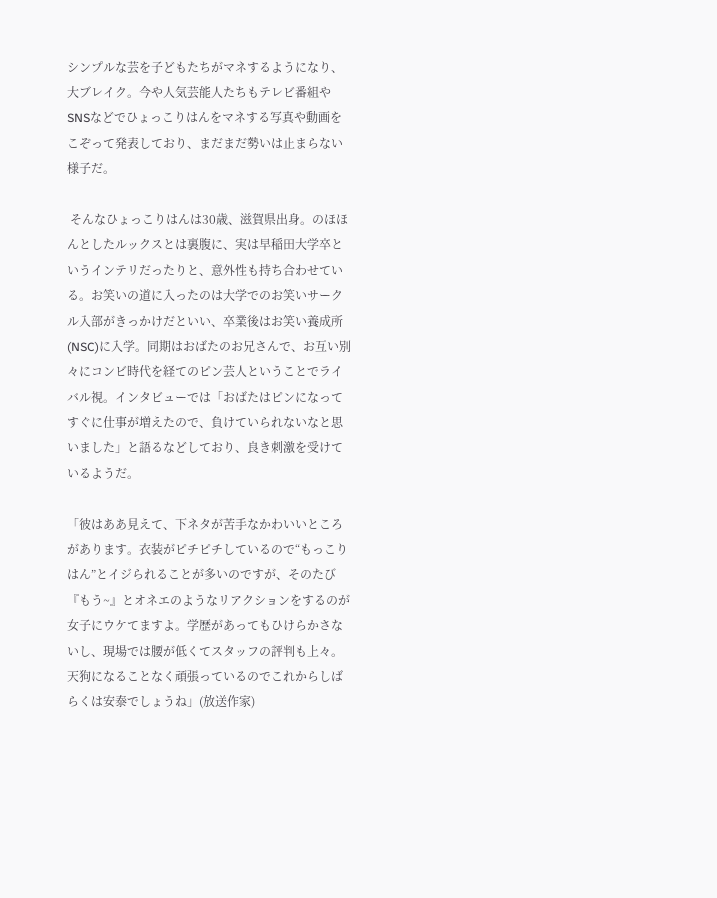シンプルな芸を子どもたちがマネするようになり、大ブレイク。今や人気芸能人たちもテレビ番組やSNSなどでひょっこりはんをマネする写真や動画をこぞって発表しており、まだまだ勢いは止まらない様子だ。

 そんなひょっこりはんは30歳、滋賀県出身。のほほんとしたルックスとは裏腹に、実は早稲田大学卒というインテリだったりと、意外性も持ち合わせている。お笑いの道に入ったのは大学でのお笑いサークル入部がきっかけだといい、卒業後はお笑い養成所(NSC)に入学。同期はおばたのお兄さんで、お互い別々にコンビ時代を経てのピン芸人ということでライバル視。インタビューでは「おばたはピンになってすぐに仕事が増えたので、負けていられないなと思いました」と語るなどしており、良き刺激を受けているようだ。

「彼はああ見えて、下ネタが苦手なかわいいところがあります。衣装がピチピチしているので“もっこりはん”とイジられることが多いのですが、そのたび『もう~』とオネエのようなリアクションをするのが女子にウケてますよ。学歴があってもひけらかさないし、現場では腰が低くてスタッフの評判も上々。天狗になることなく頑張っているのでこれからしばらくは安泰でしょうね」(放送作家)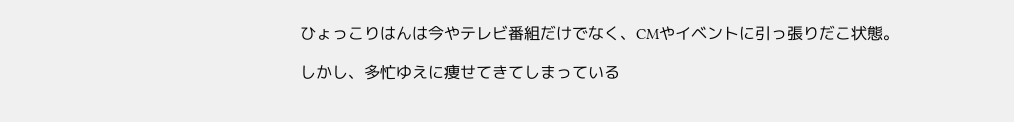ひょっこりはんは今やテレビ番組だけでなく、CMやイベントに引っ張りだこ状態。

しかし、多忙ゆえに痩せてきてしまっている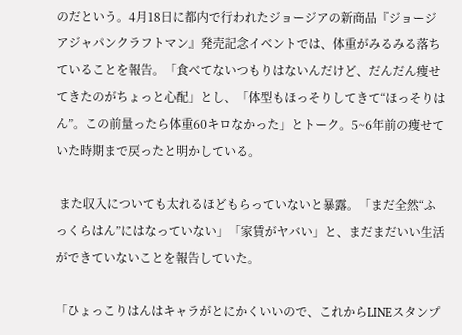のだという。4月18日に都内で行われたジョージアの新商品『ジョージアジャパンクラフトマン』発売記念イベントでは、体重がみるみる落ちていることを報告。「食べてないつもりはないんだけど、だんだん痩せてきたのがちょっと心配」とし、「体型もほっそりしてきて“ほっそりはん”。この前量ったら体重60キロなかった」とトーク。5~6年前の痩せていた時期まで戻ったと明かしている。

 また収入についても太れるほどもらっていないと暴露。「まだ全然“ふっくらはん”にはなっていない」「家賃がヤバい」と、まだまだいい生活ができていないことを報告していた。

「ひょっこりはんはキャラがとにかくいいので、これからLINEスタンプ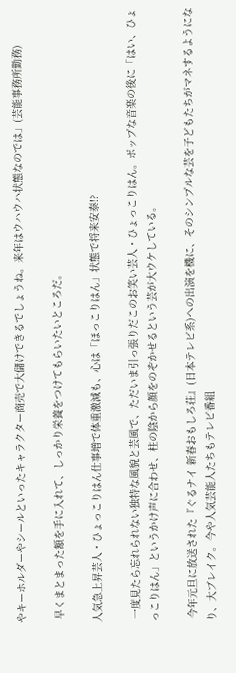やキーホルダーやシールといったキャラクター商売で大儲けできるでしょうね。来年はウハウハ状態なのでは」(芸能事務所勤務)

 早くまとまった額を手に入れて、しっかり栄養をつけてもらいたいところだ。

人気急上昇芸人・ひょっこりはん仕事増で体重激減も、心は「ほっこりはん」状態で将来安泰!?

 一度見たら忘れられない独特な風貌と芸風で、ただいま引っ張りだこのお笑い芸人・ひょっこりはん。ポップな音楽の後に「はい、ひょっこりはん」というかけ声に合わせ、柱の陰から顔をのぞかせるという芸が大ウケしている。

 今年元旦に放送された『ぐるナイ 新春おもしろ荘』(日本テレビ系)への出演を機に、そのシンプルな芸を子どもたちがマネするようになり、大ブレイク。今や人気芸能人たちもテレビ番組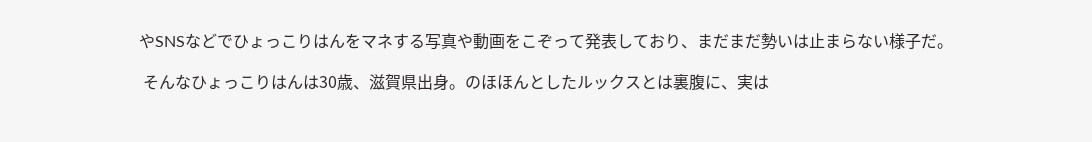やSNSなどでひょっこりはんをマネする写真や動画をこぞって発表しており、まだまだ勢いは止まらない様子だ。

 そんなひょっこりはんは30歳、滋賀県出身。のほほんとしたルックスとは裏腹に、実は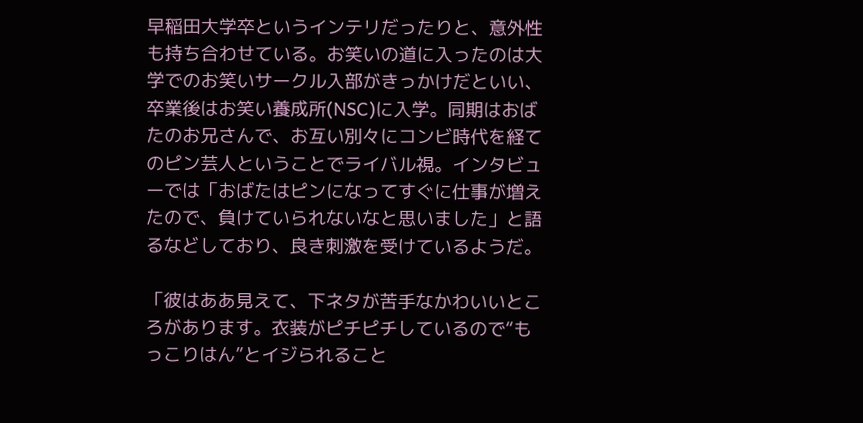早稲田大学卒というインテリだったりと、意外性も持ち合わせている。お笑いの道に入ったのは大学でのお笑いサークル入部がきっかけだといい、卒業後はお笑い養成所(NSC)に入学。同期はおばたのお兄さんで、お互い別々にコンビ時代を経てのピン芸人ということでライバル視。インタビューでは「おばたはピンになってすぐに仕事が増えたので、負けていられないなと思いました」と語るなどしており、良き刺激を受けているようだ。

「彼はああ見えて、下ネタが苦手なかわいいところがあります。衣装がピチピチしているので“もっこりはん”とイジられること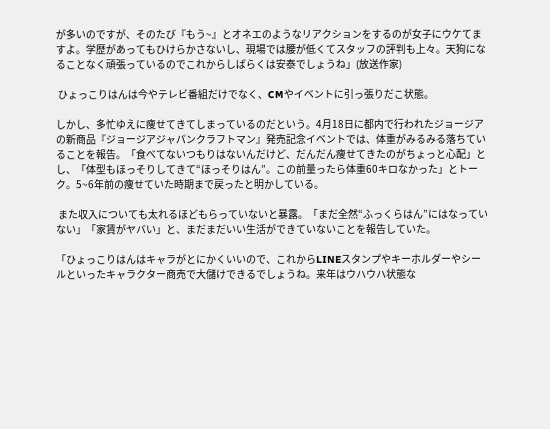が多いのですが、そのたび『もう~』とオネエのようなリアクションをするのが女子にウケてますよ。学歴があってもひけらかさないし、現場では腰が低くてスタッフの評判も上々。天狗になることなく頑張っているのでこれからしばらくは安泰でしょうね」(放送作家)

 ひょっこりはんは今やテレビ番組だけでなく、CMやイベントに引っ張りだこ状態。

しかし、多忙ゆえに痩せてきてしまっているのだという。4月18日に都内で行われたジョージアの新商品『ジョージアジャパンクラフトマン』発売記念イベントでは、体重がみるみる落ちていることを報告。「食べてないつもりはないんだけど、だんだん痩せてきたのがちょっと心配」とし、「体型もほっそりしてきて“ほっそりはん”。この前量ったら体重60キロなかった」とトーク。5~6年前の痩せていた時期まで戻ったと明かしている。

 また収入についても太れるほどもらっていないと暴露。「まだ全然“ふっくらはん”にはなっていない」「家賃がヤバい」と、まだまだいい生活ができていないことを報告していた。

「ひょっこりはんはキャラがとにかくいいので、これからLINEスタンプやキーホルダーやシールといったキャラクター商売で大儲けできるでしょうね。来年はウハウハ状態な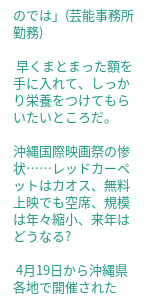のでは」(芸能事務所勤務)

 早くまとまった額を手に入れて、しっかり栄養をつけてもらいたいところだ。

沖縄国際映画祭の惨状……レッドカーペットはカオス、無料上映でも空席、規模は年々縮小、来年はどうなる?

 4月19日から沖縄県各地で開催された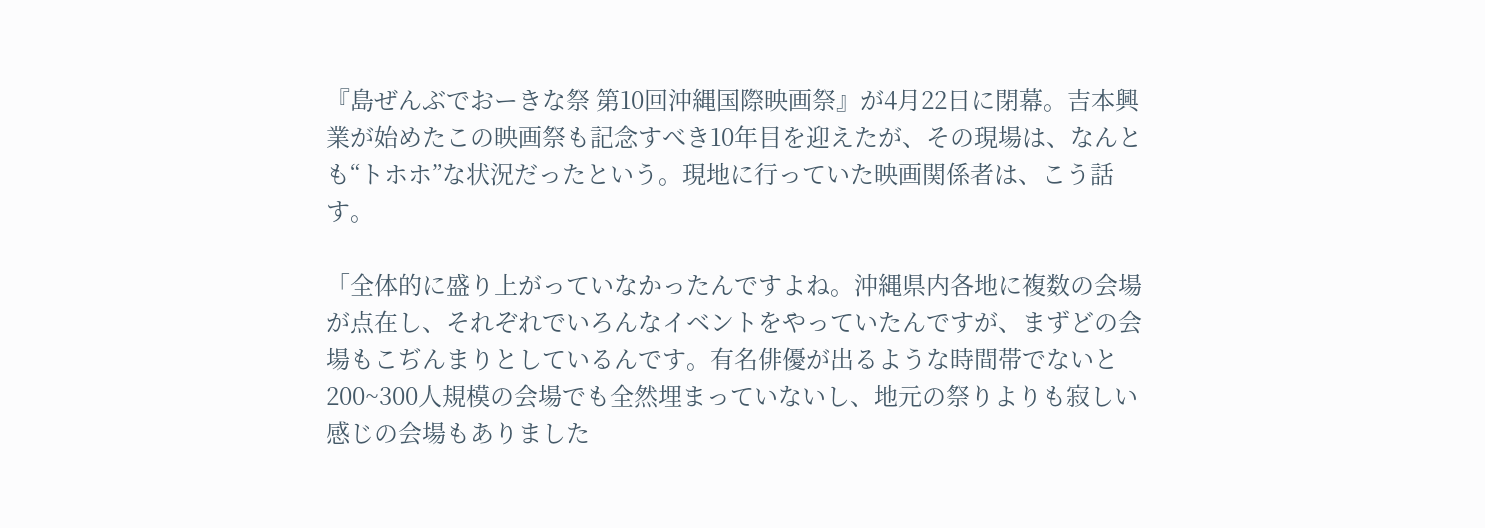『島ぜんぶでおーきな祭 第10回沖縄国際映画祭』が4月22日に閉幕。吉本興業が始めたこの映画祭も記念すべき10年目を迎えたが、その現場は、なんとも“トホホ”な状況だったという。現地に行っていた映画関係者は、こう話す。

「全体的に盛り上がっていなかったんですよね。沖縄県内各地に複数の会場が点在し、それぞれでいろんなイベントをやっていたんですが、まずどの会場もこぢんまりとしているんです。有名俳優が出るような時間帯でないと200~300人規模の会場でも全然埋まっていないし、地元の祭りよりも寂しい感じの会場もありました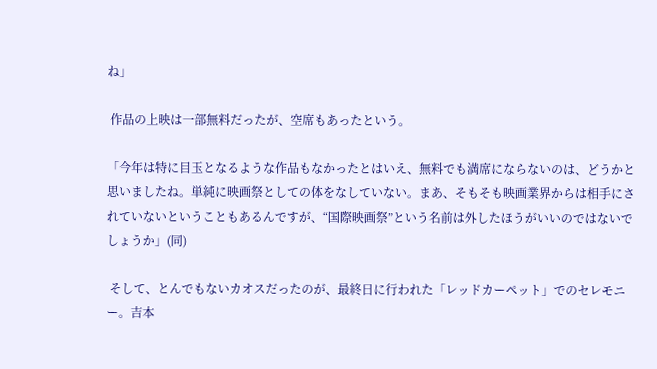ね」

 作品の上映は一部無料だったが、空席もあったという。

「今年は特に目玉となるような作品もなかったとはいえ、無料でも満席にならないのは、どうかと思いましたね。単純に映画祭としての体をなしていない。まあ、そもそも映画業界からは相手にされていないということもあるんですが、“国際映画祭”という名前は外したほうがいいのではないでしょうか」(同)

 そして、とんでもないカオスだったのが、最終日に行われた「レッドカーペット」でのセレモニー。吉本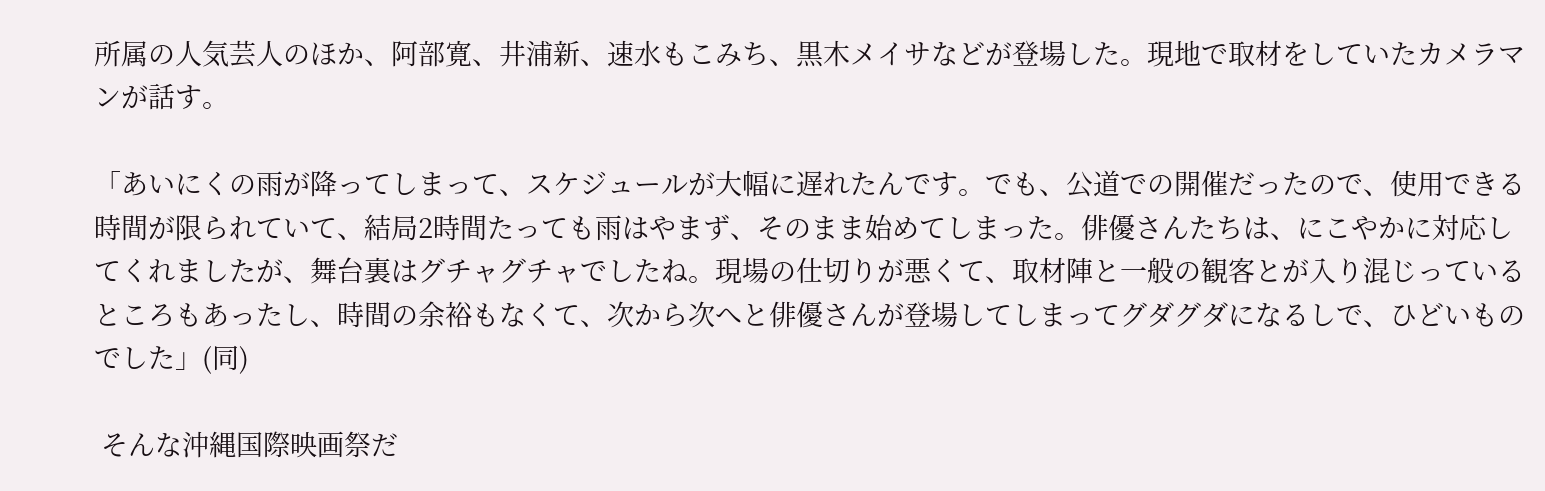所属の人気芸人のほか、阿部寛、井浦新、速水もこみち、黒木メイサなどが登場した。現地で取材をしていたカメラマンが話す。

「あいにくの雨が降ってしまって、スケジュールが大幅に遅れたんです。でも、公道での開催だったので、使用できる時間が限られていて、結局2時間たっても雨はやまず、そのまま始めてしまった。俳優さんたちは、にこやかに対応してくれましたが、舞台裏はグチャグチャでしたね。現場の仕切りが悪くて、取材陣と一般の観客とが入り混じっているところもあったし、時間の余裕もなくて、次から次へと俳優さんが登場してしまってグダグダになるしで、ひどいものでした」(同)

 そんな沖縄国際映画祭だ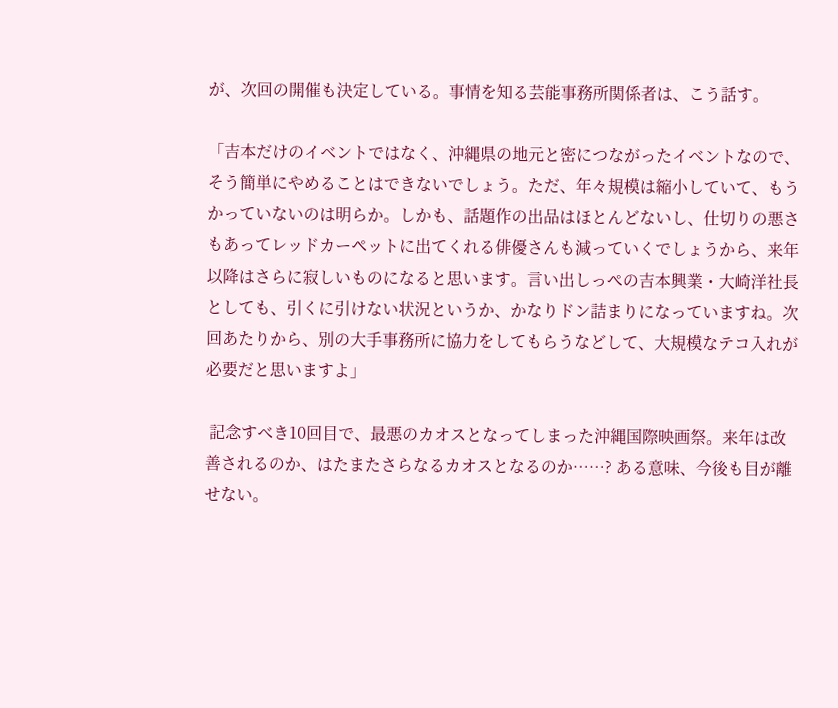が、次回の開催も決定している。事情を知る芸能事務所関係者は、こう話す。

「吉本だけのイベントではなく、沖縄県の地元と密につながったイベントなので、そう簡単にやめることはできないでしょう。ただ、年々規模は縮小していて、もうかっていないのは明らか。しかも、話題作の出品はほとんどないし、仕切りの悪さもあってレッドカーペットに出てくれる俳優さんも減っていくでしょうから、来年以降はさらに寂しいものになると思います。言い出しっぺの吉本興業・大崎洋社長としても、引くに引けない状況というか、かなりドン詰まりになっていますね。次回あたりから、別の大手事務所に協力をしてもらうなどして、大規模なテコ入れが必要だと思いますよ」

 記念すべき10回目で、最悪のカオスとなってしまった沖縄国際映画祭。来年は改善されるのか、はたまたさらなるカオスとなるのか……? ある意味、今後も目が離せない。